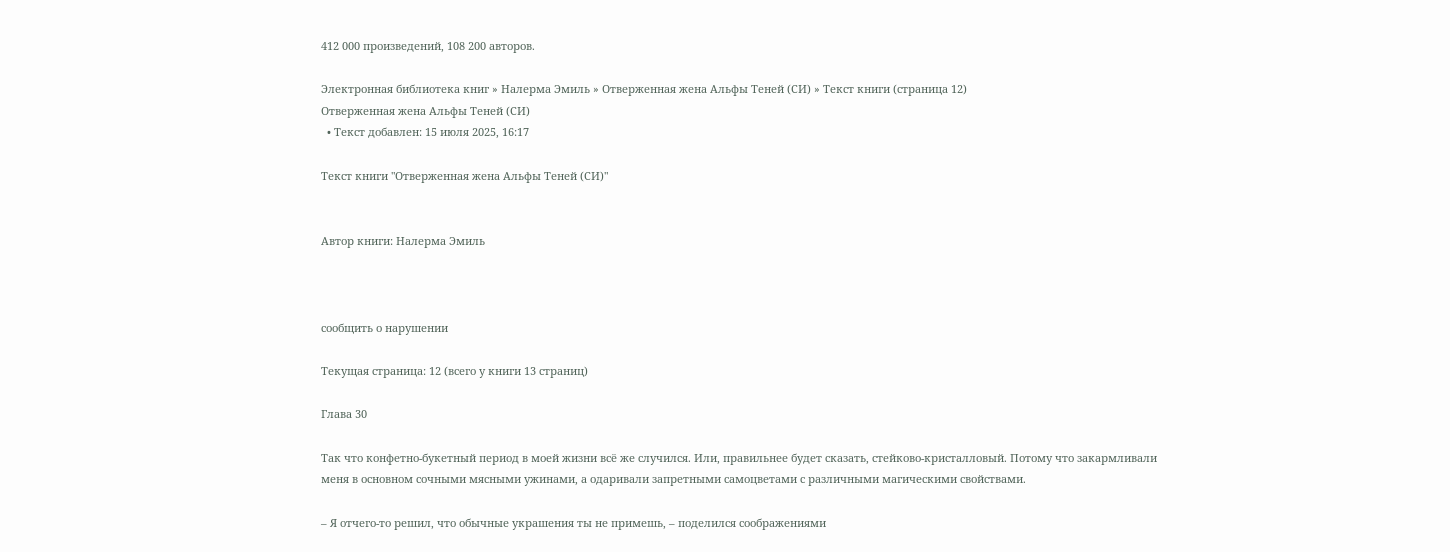412 000 произведений, 108 200 авторов.

Электронная библиотека книг » Налерма Эмиль » Отверженная жена Альфы Теней (СИ) » Текст книги (страница 12)
Отверженная жена Альфы Теней (СИ)
  • Текст добавлен: 15 июля 2025, 16:17

Текст книги "Отверженная жена Альфы Теней (СИ)"


Автор книги: Налерма Эмиль



сообщить о нарушении

Текущая страница: 12 (всего у книги 13 страниц)

Глава 30

Так что конфетно-букетный период в моей жизни всё же случился. Или, правильнее будет сказать, стейково-кристалловый. Потому что закармливали меня в основном сочными мясными ужинами, а одаривали запретными самоцветами с различными магическими свойствами.

– Я отчего-то решил, что обычные украшения ты не примешь, – поделился соображениями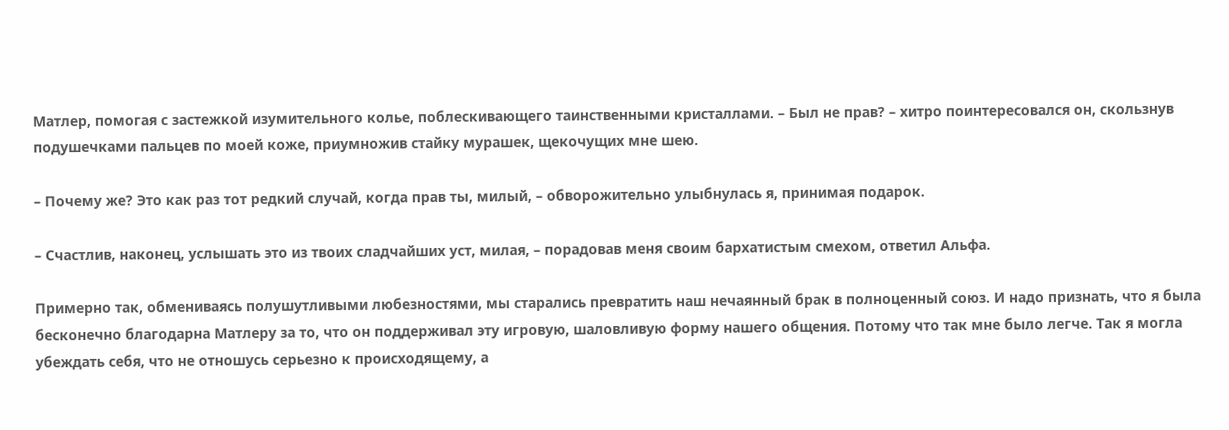Матлер, помогая с застежкой изумительного колье, поблескивающего таинственными кристаллами. – Был не прав? – хитро поинтересовался он, скользнув подушечками пальцев по моей коже, приумножив стайку мурашек, щекочущих мне шею.

– Почему же? Это как раз тот редкий случай, когда прав ты, милый, – обворожительно улыбнулась я, принимая подарок.

– Счастлив, наконец, услышать это из твоих сладчайших уст, милая, – порадовав меня своим бархатистым смехом, ответил Альфа.

Примерно так, обмениваясь полушутливыми любезностями, мы старались превратить наш нечаянный брак в полноценный союз. И надо признать, что я была бесконечно благодарна Матлеру за то, что он поддерживал эту игровую, шаловливую форму нашего общения. Потому что так мне было легче. Так я могла убеждать себя, что не отношусь серьезно к происходящему, а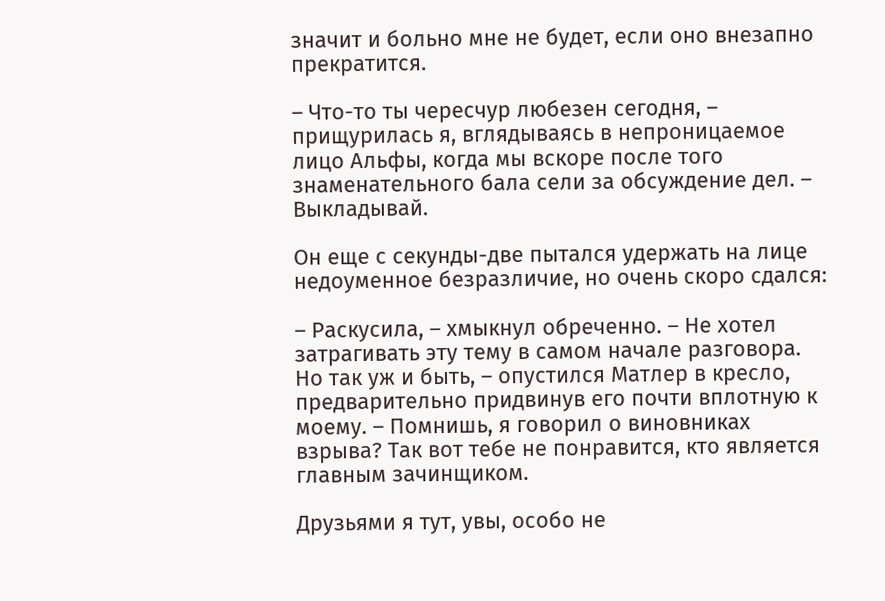значит и больно мне не будет, если оно внезапно прекратится.

– Что-то ты чересчур любезен сегодня, – прищурилась я, вглядываясь в непроницаемое лицо Альфы, когда мы вскоре после того знаменательного бала сели за обсуждение дел. – Выкладывай.

Он еще с секунды-две пытался удержать на лице недоуменное безразличие, но очень скоро сдался:

– Раскусила, – хмыкнул обреченно. – Не хотел затрагивать эту тему в самом начале разговора. Но так уж и быть, – опустился Матлер в кресло, предварительно придвинув его почти вплотную к моему. – Помнишь, я говорил о виновниках взрыва? Так вот тебе не понравится, кто является главным зачинщиком.

Друзьями я тут, увы, особо не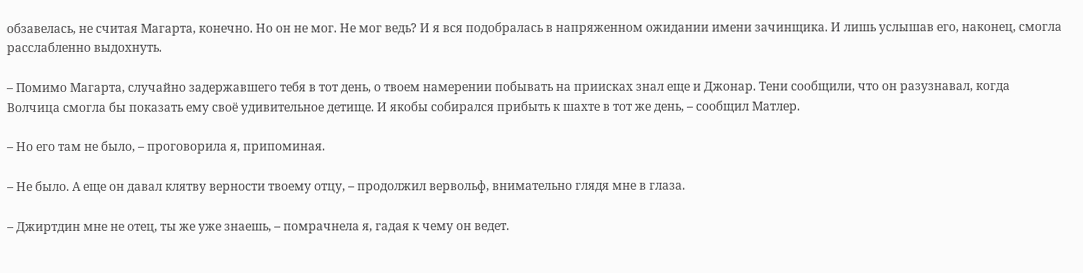обзавелась, не считая Магарта, конечно. Но он не мог. Не мог ведь? И я вся подобралась в напряженном ожидании имени зачинщика. И лишь услышав его, наконец, смогла расслабленно выдохнуть.

– Помимо Магарта, случайно задержавшего тебя в тот день, о твоем намерении побывать на приисках знал еще и Джонар. Тени сообщили, что он разузнавал, когда Волчица смогла бы показать ему своё удивительное детище. И якобы собирался прибыть к шахте в тот же день, – сообщил Матлер.

– Но его там не было, – проговорила я, припоминая.

– Не было. А еще он давал клятву верности твоему отцу, – продолжил вервольф, внимательно глядя мне в глаза.

– Джиртдин мне не отец, ты же уже знаешь, – помрачнела я, гадая к чему он ведет.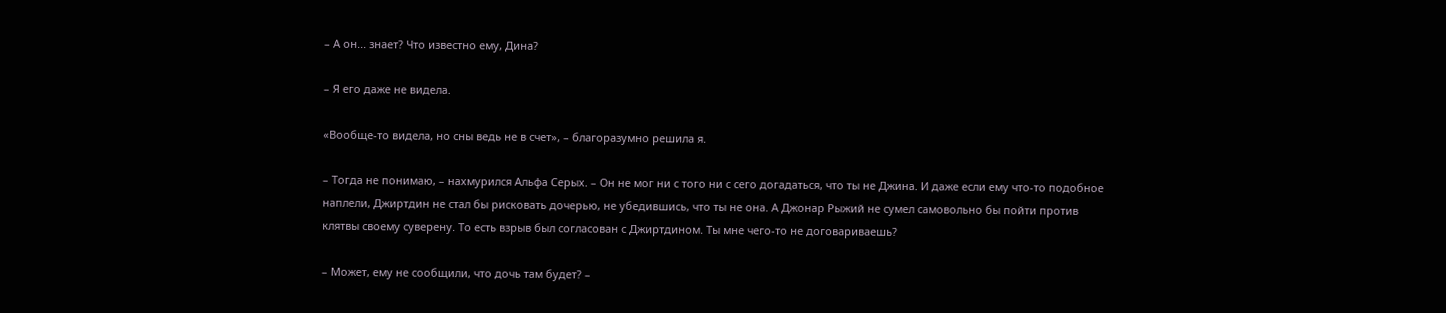– А он... знает? Что известно ему, Дина?

– Я его даже не видела.

«Вообще-то видела, но сны ведь не в счет», – благоразумно решила я.

– Тогда не понимаю, – нахмурился Альфа Серых. – Он не мог ни с того ни с сего догадаться, что ты не Джина. И даже если ему что-то подобное наплели, Джиртдин не стал бы рисковать дочерью, не убедившись, что ты не она. А Джонар Рыжий не сумел самовольно бы пойти против клятвы своему суверену. То есть взрыв был согласован с Джиртдином. Ты мне чего-то не договариваешь?

– Может, ему не сообщили, что дочь там будет? –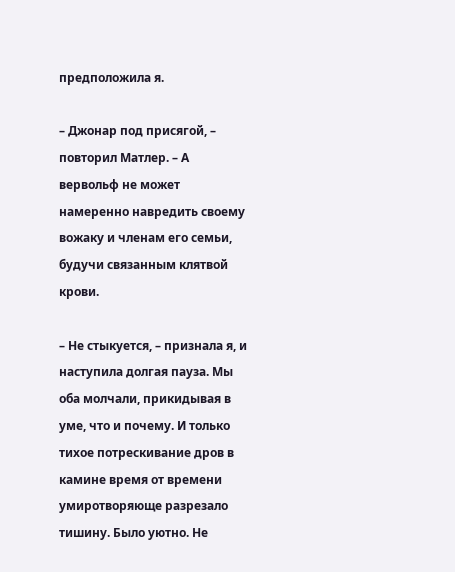предположила я.

– Джонар под присягой, – повторил Матлер. – А вервольф не может намеренно навредить своему вожаку и членам его семьи, будучи связанным клятвой крови.

– Не стыкуется, – признала я, и наступила долгая пауза. Мы оба молчали, прикидывая в уме, что и почему. И только тихое потрескивание дров в камине время от времени умиротворяюще разрезало тишину. Было уютно. Не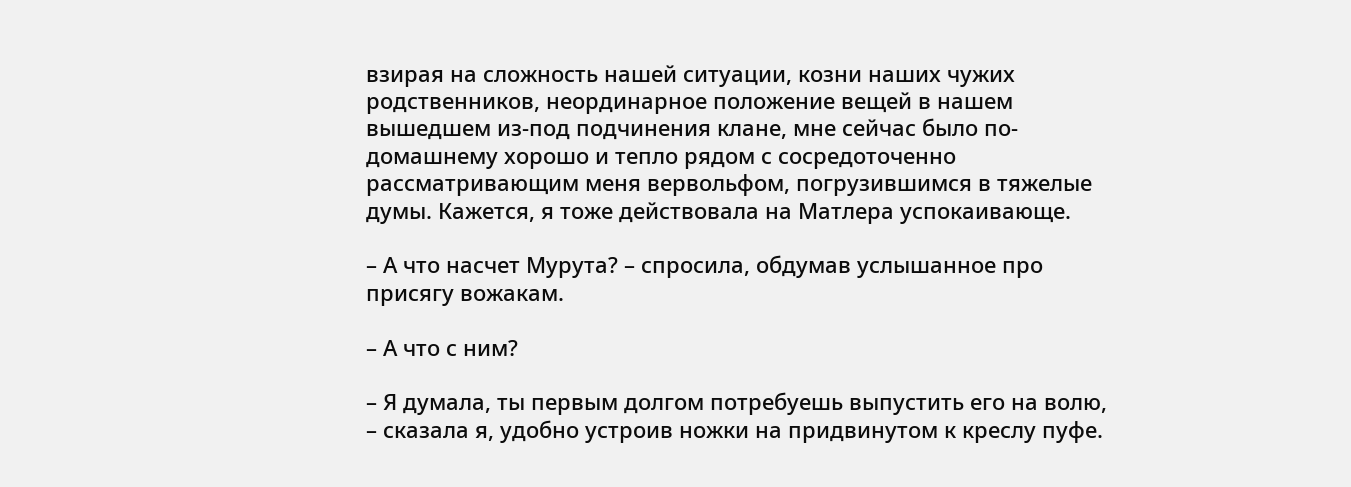взирая на сложность нашей ситуации, козни наших чужих родственников, неординарное положение вещей в нашем вышедшем из-под подчинения клане, мне сейчас было по-домашнему хорошо и тепло рядом с сосредоточенно рассматривающим меня вервольфом, погрузившимся в тяжелые думы. Кажется, я тоже действовала на Матлера успокаивающе.

– А что насчет Мурута? – спросила, обдумав услышанное про присягу вожакам.

– А что с ним?

– Я думала, ты первым долгом потребуешь выпустить его на волю, – сказала я, удобно устроив ножки на придвинутом к креслу пуфе.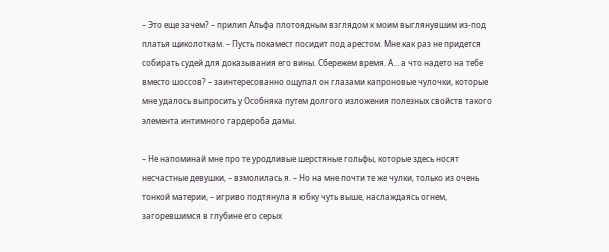– Это еще зачем? – прилип Альфа плотоядным взглядом к моим выглянувшим из-под платья щиколоткам. – Пусть покамест посидит под арестом. Мне как раз не придется собирать судей для доказывания его вины. Сбережем время. А… а что надето на тебе вместо шоссов? – заинтересованно ощупал он глазами капроновые чулочки, которые мне удалось выпросить у Особняка путем долгого изложения полезных свойств такого элемента интимного гардероба дамы.

– Не напоминай мне про те уродливые шерстяные гольфы, которые здесь носят несчастные девушки, – взмолилась я. – Но на мне почти те же чулки, только из очень тонкой материи, – игриво подтянула я юбку чуть выше, наслаждаясь огнем, загоревшимся в глубине его серых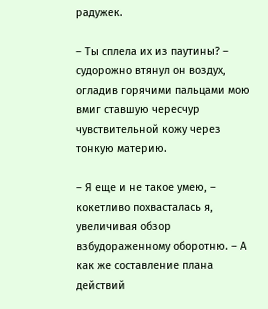радужек.

– Ты сплела их из паутины? – судорожно втянул он воздух, огладив горячими пальцами мою вмиг ставшую чересчур чувствительной кожу через тонкую материю.

– Я еще и не такое умею, – кокетливо похвасталась я, увеличивая обзор взбудораженному оборотню. – А как же составление плана действий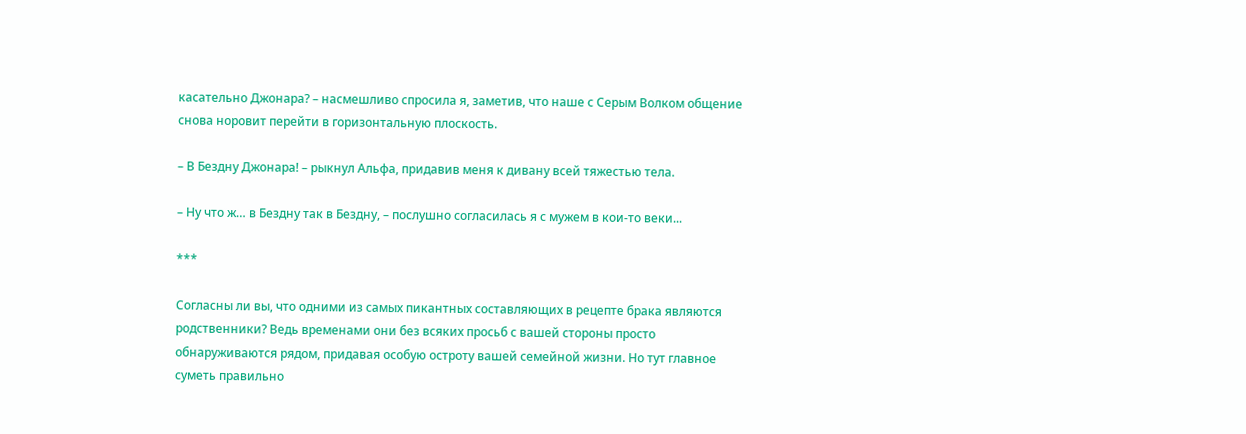касательно Джонара? – насмешливо спросила я, заметив, что наше с Серым Волком общение снова норовит перейти в горизонтальную плоскость.

– В Бездну Джонара! – рыкнул Альфа, придавив меня к дивану всей тяжестью тела.

– Ну что ж… в Бездну так в Бездну, – послушно согласилась я с мужем в кои-то веки...

***

Согласны ли вы, что одними из самых пикантных составляющих в рецепте брака являются родственники? Ведь временами они без всяких просьб с вашей стороны просто обнаруживаются рядом, придавая особую остроту вашей семейной жизни. Но тут главное суметь правильно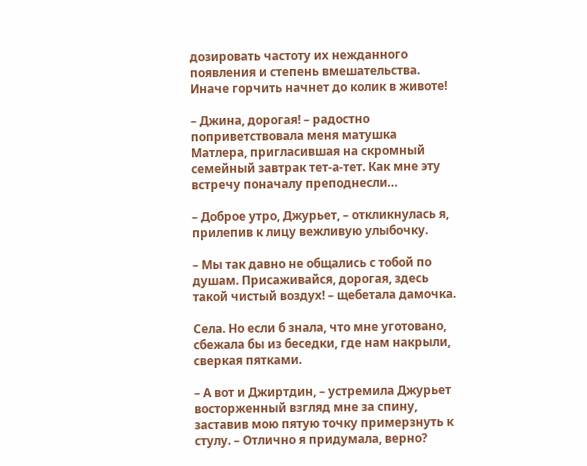дозировать частоту их нежданного появления и степень вмешательства. Иначе горчить начнет до колик в животе!

– Джина, дорогая! – радостно поприветствовала меня матушка Матлера, пригласившая на скромный семейный завтрак тет-а-тет. Как мне эту встречу поначалу преподнесли…

– Доброе утро, Джурьет, – откликнулась я, прилепив к лицу вежливую улыбочку.

– Мы так давно не общались с тобой по душам. Присаживайся, дорогая, здесь такой чистый воздух! – щебетала дамочка.

Села. Но если б знала, что мне уготовано, сбежала бы из беседки, где нам накрыли, сверкая пятками.

– А вот и Джиртдин, – устремила Джурьет восторженный взгляд мне за спину, заставив мою пятую точку примерзнуть к стулу. – Отлично я придумала, верно?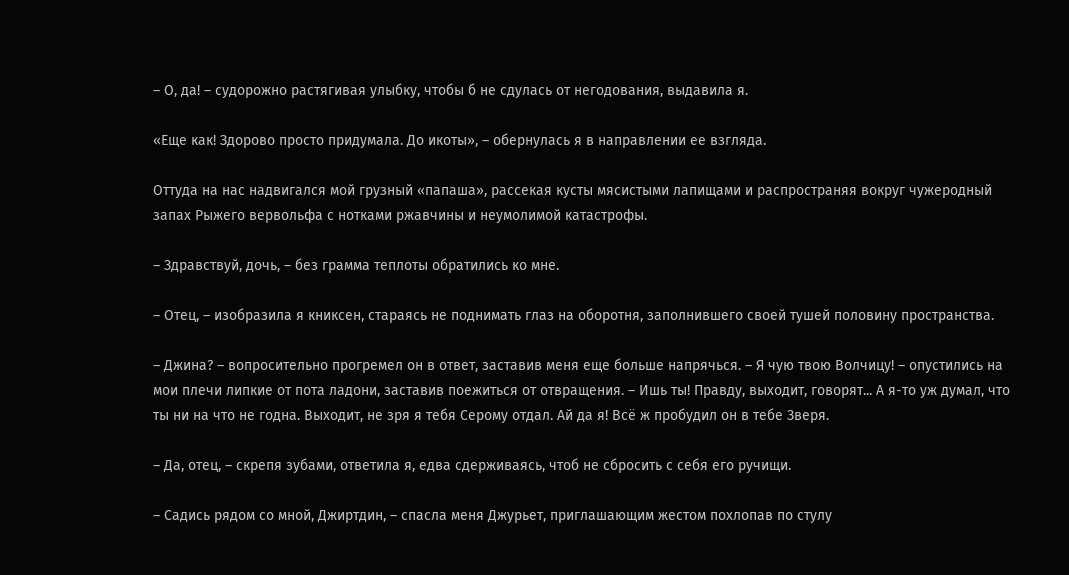– О, да! – судорожно растягивая улыбку, чтобы б не сдулась от негодования, выдавила я.

«Еще как! Здорово просто придумала. До икоты», – обернулась я в направлении ее взгляда.

Оттуда на нас надвигался мой грузный «папаша», рассекая кусты мясистыми лапищами и распространяя вокруг чужеродный запах Рыжего вервольфа с нотками ржавчины и неумолимой катастрофы.

– Здравствуй, дочь, – без грамма теплоты обратились ко мне.

– Отец, – изобразила я книксен, стараясь не поднимать глаз на оборотня, заполнившего своей тушей половину пространства.

– Джина? – вопросительно прогремел он в ответ, заставив меня еще больше напрячься. – Я чую твою Волчицу! – опустились на мои плечи липкие от пота ладони, заставив поежиться от отвращения. – Ишь ты! Правду, выходит, говорят... А я-то уж думал, что ты ни на что не годна. Выходит, не зря я тебя Серому отдал. Ай да я! Всё ж пробудил он в тебе Зверя.

– Да, отец, – скрепя зубами, ответила я, едва сдерживаясь, чтоб не сбросить с себя его ручищи.

– Садись рядом со мной, Джиртдин, – спасла меня Джурьет, приглашающим жестом похлопав по стулу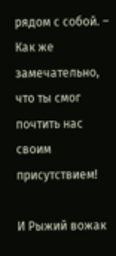рядом с собой. – Как же замечательно, что ты смог почтить нас своим присутствием!

И Рыжий вожак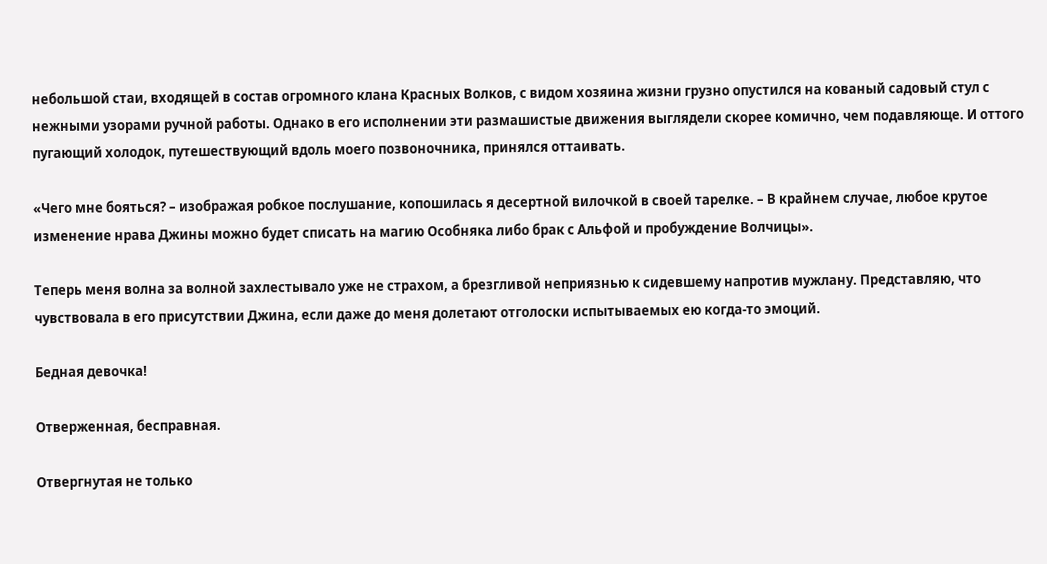небольшой стаи, входящей в состав огромного клана Красных Волков, с видом хозяина жизни грузно опустился на кованый садовый стул с нежными узорами ручной работы. Однако в его исполнении эти размашистые движения выглядели скорее комично, чем подавляюще. И оттого пугающий холодок, путешествующий вдоль моего позвоночника, принялся оттаивать.

«Чего мне бояться? – изображая робкое послушание, копошилась я десертной вилочкой в своей тарелке. – В крайнем случае, любое крутое изменение нрава Джины можно будет списать на магию Особняка либо брак с Альфой и пробуждение Волчицы».

Теперь меня волна за волной захлестывало уже не страхом, а брезгливой неприязнью к сидевшему напротив мужлану. Представляю, что чувствовала в его присутствии Джина, если даже до меня долетают отголоски испытываемых ею когда-то эмоций.

Бедная девочка!

Отверженная, бесправная.

Отвергнутая не только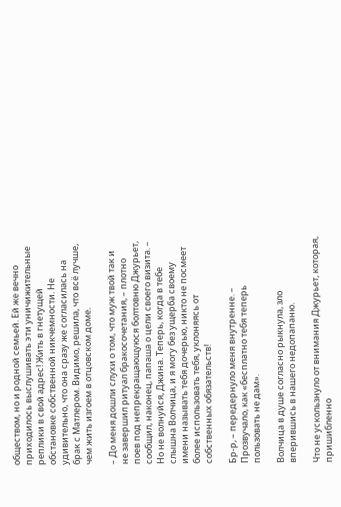обществом, но и родной семьей. Ей же вечно приходилось выслушивать эти уничижительные реплики в свой адрес! Жить в гнетущей обстановке собственной никчемности. Не удивительно, что она сразу же согласилась на брак с Матлером. Видимо, решила, что всё лучше, чем жить изгоем в отцовском доме.

– До меня дошли слухи о том, что муж твой так и не завершил ритуал бракосочетания, – плотно поев под непрекращающуюся болтовню Джурьет, сообщил, наконец, папаша о цели своего визита. – Но не волнуйся, Джина. Теперь, когда в тебе слышна Волчица, и я могу без ущерба своему имени называть тебя дочерью, никто не посмеет более использовать тебя, уклоняясь от собственных обязательств!

Бр-р, – передернуло меня внутренне. – Прозвучало, как «бесплатно тебя теперь пользовать не дам».

Волчица в душе согласно рыкнула, зло вперившись в нашего недопапаню.

Что не ускользнуло от внимания Джурьет, которая, пришибленно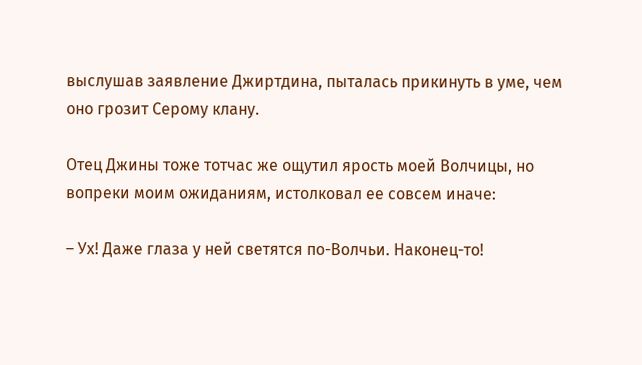выслушав заявление Джиртдина, пыталась прикинуть в уме, чем оно грозит Серому клану.

Отец Джины тоже тотчас же ощутил ярость моей Волчицы, но вопреки моим ожиданиям, истолковал ее совсем иначе:

– Ух! Даже глаза у ней светятся по-Волчьи. Наконец-то!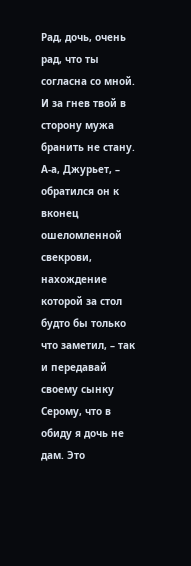Рад, дочь, очень рад, что ты согласна со мной. И за гнев твой в сторону мужа бранить не стану. А-а, Джурьет, – обратился он к вконец ошеломленной свекрови, нахождение которой за стол будто бы только что заметил, – так и передавай своему сынку Серому, что в обиду я дочь не дам. Это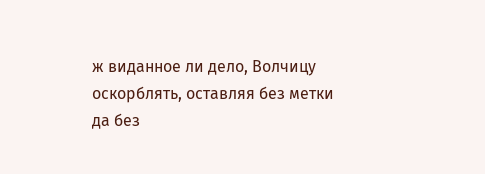ж виданное ли дело, Волчицу оскорблять, оставляя без метки да без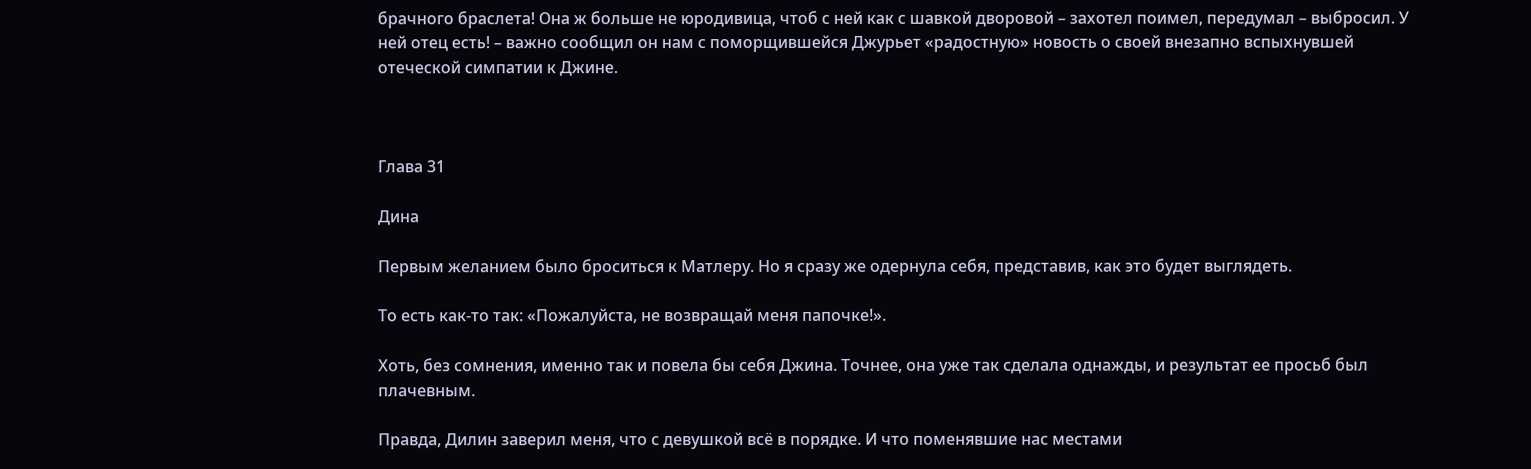брачного браслета! Она ж больше не юродивица, чтоб с ней как с шавкой дворовой – захотел поимел, передумал – выбросил. У ней отец есть! – важно сообщил он нам с поморщившейся Джурьет «радостную» новость о своей внезапно вспыхнувшей отеческой симпатии к Джине.



Глава 31

Дина

Первым желанием было броситься к Матлеру. Но я сразу же одернула себя, представив, как это будет выглядеть.

То есть как-то так: «Пожалуйста, не возвращай меня папочке!».

Хоть, без сомнения, именно так и повела бы себя Джина. Точнее, она уже так сделала однажды, и результат ее просьб был плачевным.

Правда, Дилин заверил меня, что с девушкой всё в порядке. И что поменявшие нас местами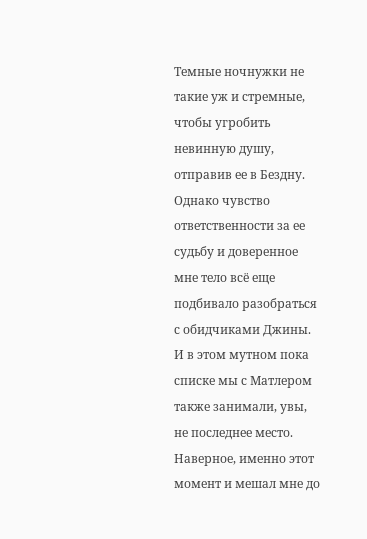Темные ночнужки не такие уж и стремные, чтобы угробить невинную душу, отправив ее в Бездну. Однако чувство ответственности за ее судьбу и доверенное мне тело всё еще подбивало разобраться с обидчиками Джины. И в этом мутном пока списке мы с Матлером также занимали, увы, не последнее место. Наверное, именно этот момент и мешал мне до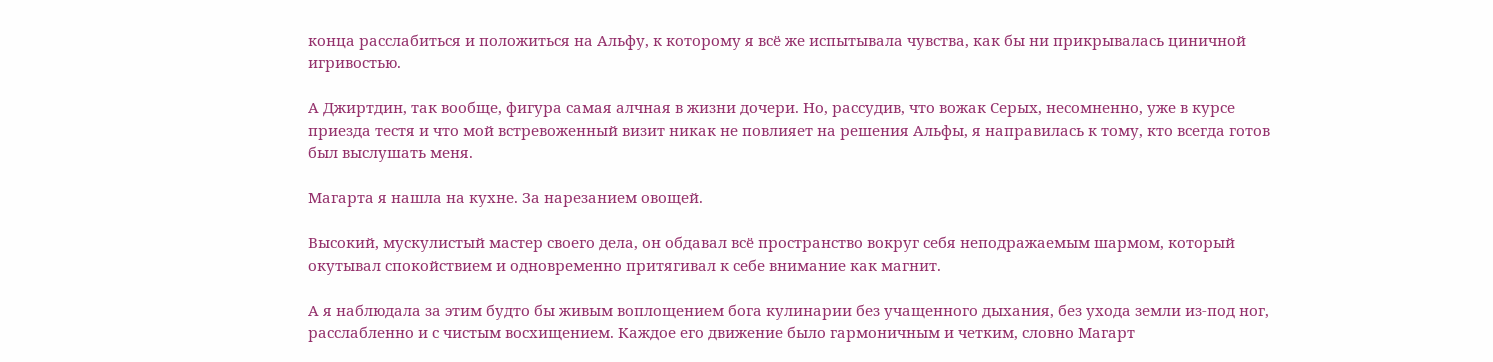конца расслабиться и положиться на Альфу, к которому я всё же испытывала чувства, как бы ни прикрывалась циничной игривостью.

А Джиртдин, так вообще, фигура самая алчная в жизни дочери. Но, рассудив, что вожак Серых, несомненно, уже в курсе приезда тестя и что мой встревоженный визит никак не повлияет на решения Альфы, я направилась к тому, кто всегда готов был выслушать меня.

Магарта я нашла на кухне. За нарезанием овощей.

Высокий, мускулистый мастер своего дела, он обдавал всё пространство вокруг себя неподражаемым шармом, который окутывал спокойствием и одновременно притягивал к себе внимание как магнит.

А я наблюдала за этим будто бы живым воплощением бога кулинарии без учащенного дыхания, без ухода земли из-под ног, расслабленно и с чистым восхищением. Каждое его движение было гармоничным и четким, словно Магарт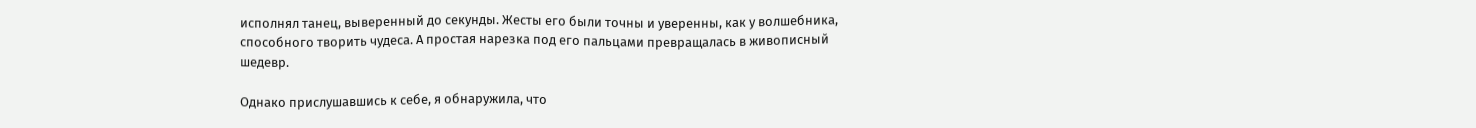исполнял танец, выверенный до секунды. Жесты его были точны и уверенны, как у волшебника, способного творить чудеса. А простая нарезка под его пальцами превращалась в живописный шедевр.

Однако прислушавшись к себе, я обнаружила, что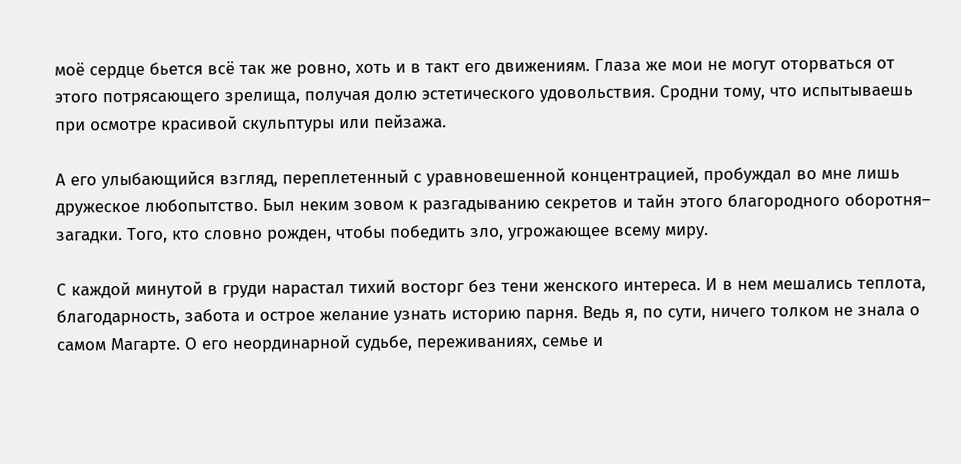моё сердце бьется всё так же ровно, хоть и в такт его движениям. Глаза же мои не могут оторваться от этого потрясающего зрелища, получая долю эстетического удовольствия. Сродни тому, что испытываешь при осмотре красивой скульптуры или пейзажа.

А его улыбающийся взгляд, переплетенный с уравновешенной концентрацией, пробуждал во мне лишь дружеское любопытство. Был неким зовом к разгадыванию секретов и тайн этого благородного оборотня– загадки. Того, кто словно рожден, чтобы победить зло, угрожающее всему миру.

С каждой минутой в груди нарастал тихий восторг без тени женского интереса. И в нем мешались теплота, благодарность, забота и острое желание узнать историю парня. Ведь я, по сути, ничего толком не знала о самом Магарте. О его неординарной судьбе, переживаниях, семье и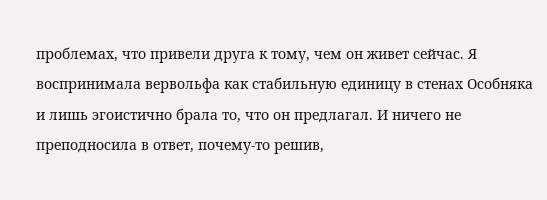проблемах, что привели друга к тому, чем он живет сейчас. Я воспринимала вервольфа как стабильную единицу в стенах Особняка и лишь эгоистично брала то, что он предлагал. И ничего не преподносила в ответ, почему-то решив,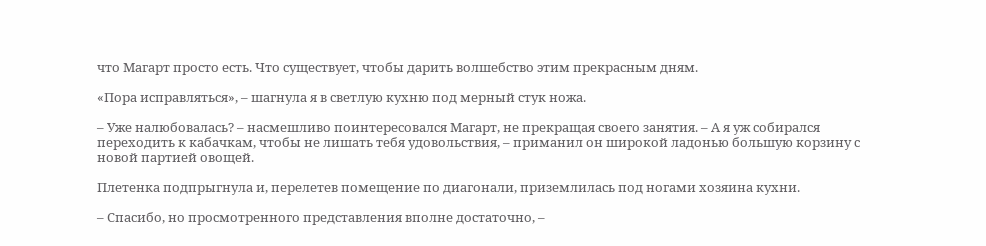что Магарт просто есть. Что существует, чтобы дарить волшебство этим прекрасным дням.

«Пора исправляться», – шагнула я в светлую кухню под мерный стук ножа.

– Уже налюбовалась? – насмешливо поинтересовался Магарт, не прекращая своего занятия. – А я уж собирался переходить к кабачкам, чтобы не лишать тебя удовольствия, – приманил он широкой ладонью большую корзину с новой партией овощей.

Плетенка подпрыгнула и, перелетев помещение по диагонали, приземлилась под ногами хозяина кухни.

– Спасибо, но просмотренного представления вполне достаточно, –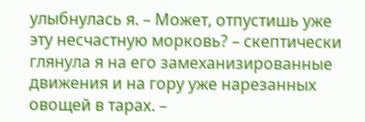улыбнулась я. – Может, отпустишь уже эту несчастную морковь? – скептически глянула я на его замеханизированные движения и на гору уже нарезанных овощей в тарах. –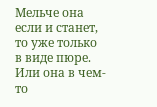Мельче она если и станет, то уже только в виде пюре. Или она в чем-то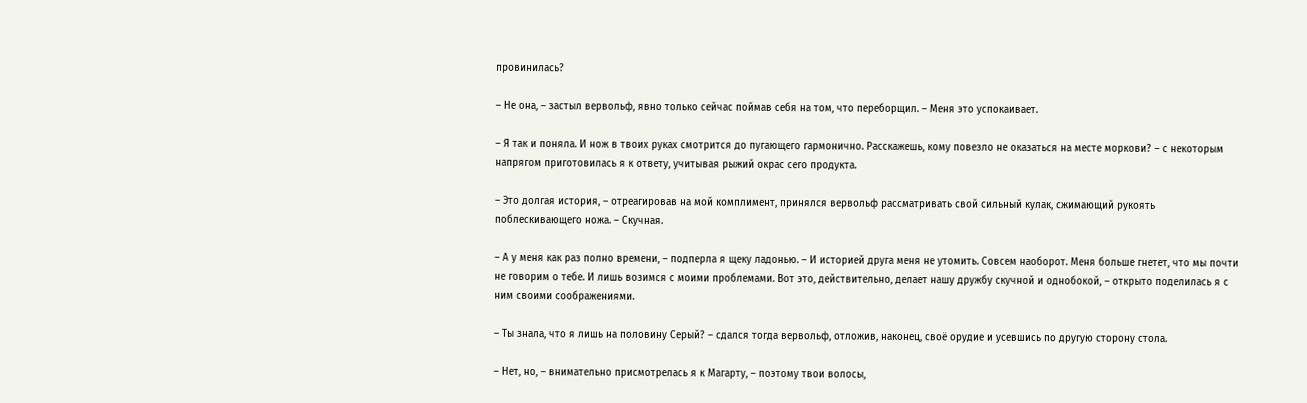провинилась?

– Не она, – застыл вервольф, явно только сейчас поймав себя на том, что переборщил. – Меня это успокаивает.

– Я так и поняла. И нож в твоих руках смотрится до пугающего гармонично. Расскажешь, кому повезло не оказаться на месте моркови? – с некоторым напрягом приготовилась я к ответу, учитывая рыжий окрас сего продукта.

– Это долгая история, – отреагировав на мой комплимент, принялся вервольф рассматривать свой сильный кулак, сжимающий рукоять поблескивающего ножа. – Скучная.

– А у меня как раз полно времени, – подперла я щеку ладонью. – И историей друга меня не утомить. Совсем наоборот. Меня больше гнетет, что мы почти не говорим о тебе. И лишь возимся с моими проблемами. Вот это, действительно, делает нашу дружбу скучной и однобокой, – открыто поделилась я с ним своими соображениями.

– Ты знала, что я лишь на половину Серый? – сдался тогда вервольф, отложив, наконец, своё орудие и усевшись по другую сторону стола.

– Нет, но, – внимательно присмотрелась я к Магарту, – поэтому твои волосы,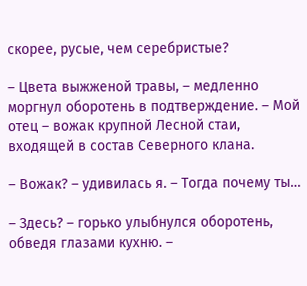скорее, русые, чем серебристые?

– Цвета выжженой травы, – медленно моргнул оборотень в подтверждение. – Мой отец – вожак крупной Лесной стаи, входящей в состав Северного клана.

– Вожак? – удивилась я. – Тогда почему ты…

– Здесь? – горько улыбнулся оборотень, обведя глазами кухню. –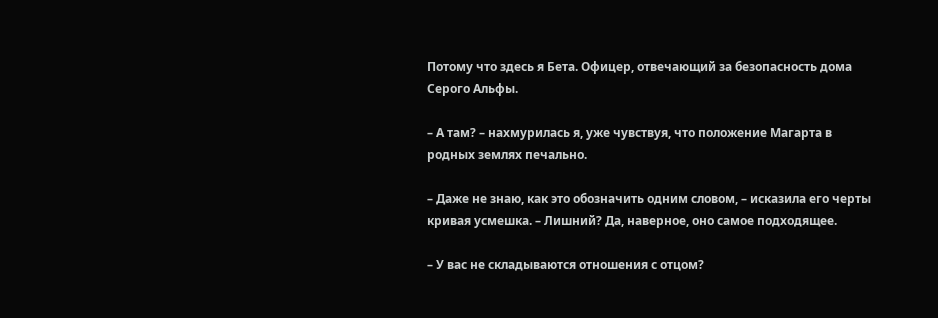Потому что здесь я Бета. Офицер, отвечающий за безопасность дома Серого Альфы.

– А там? – нахмурилась я, уже чувствуя, что положение Магарта в родных землях печально.

– Даже не знаю, как это обозначить одним словом, – исказила его черты кривая усмешка. – Лишний? Да, наверное, оно самое подходящее.

– У вас не складываются отношения с отцом?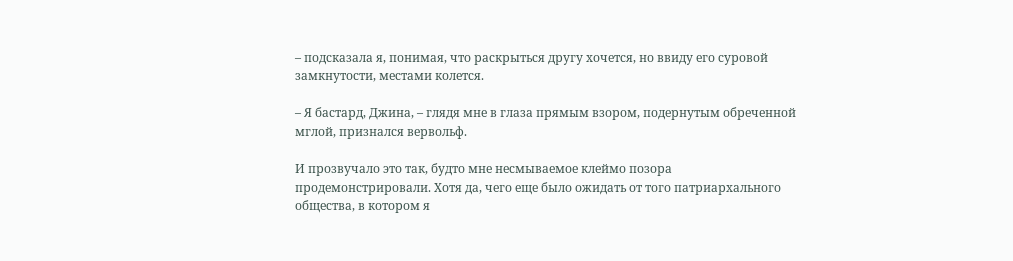– подсказала я, понимая, что раскрыться другу хочется, но ввиду его суровой замкнутости, местами колется.

– Я бастард, Джина, – глядя мне в глаза прямым взором, подернутым обреченной мглой, признался вервольф.

И прозвучало это так, будто мне несмываемое клеймо позора продемонстрировали. Хотя да, чего еще было ожидать от того патриархального общества, в котором я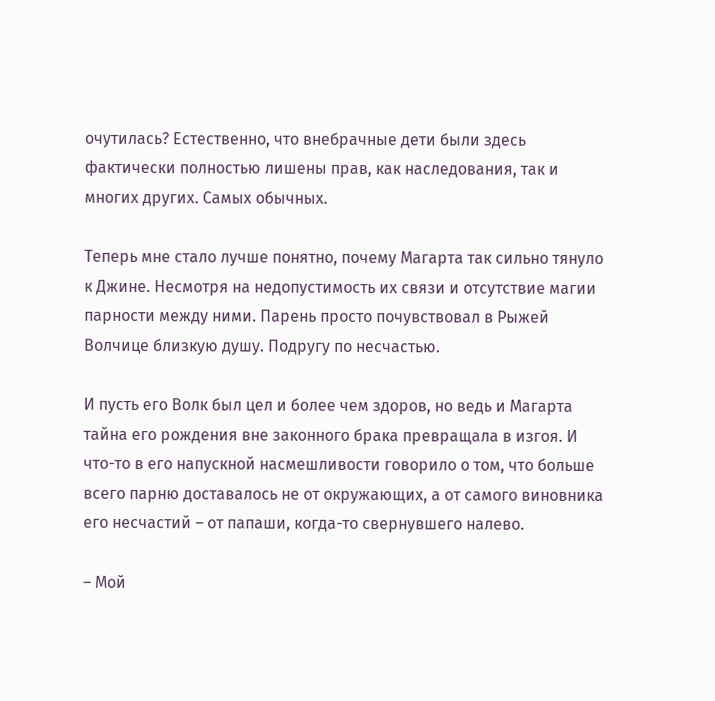очутилась? Естественно, что внебрачные дети были здесь фактически полностью лишены прав, как наследования, так и многих других. Самых обычных.

Теперь мне стало лучше понятно, почему Магарта так сильно тянуло к Джине. Несмотря на недопустимость их связи и отсутствие магии парности между ними. Парень просто почувствовал в Рыжей Волчице близкую душу. Подругу по несчастью.

И пусть его Волк был цел и более чем здоров, но ведь и Магарта тайна его рождения вне законного брака превращала в изгоя. И что-то в его напускной насмешливости говорило о том, что больше всего парню доставалось не от окружающих, а от самого виновника его несчастий – от папаши, когда-то свернувшего налево.

– Мой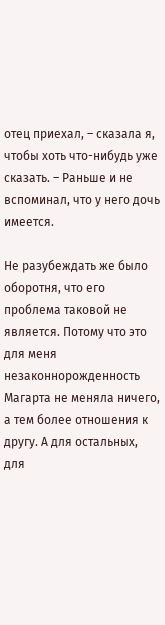отец приехал, – сказала я, чтобы хоть что-нибудь уже сказать. – Раньше и не вспоминал, что у него дочь имеется.

Не разубеждать же было оборотня, что его проблема таковой не является. Потому что это для меня незаконнорожденность Магарта не меняла ничего, а тем более отношения к другу. А для остальных, для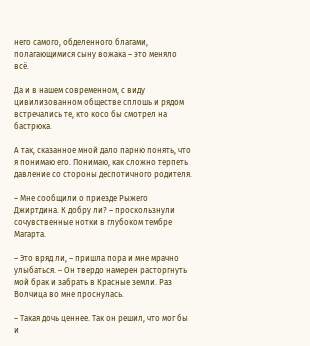него самого, обделенного благами, полагающимися сыну вожака – это меняло всё.

Да и в нашем современном, с виду цивилизованном обществе сплошь и рядом встречались те, кто косо бы смотрел на бастрюка.

А так, сказанное мной дало парню понять, что я понимаю его. Понимаю, как сложно терпеть давление со стороны деспотичного родителя.

– Мне сообщили о приезде Рыжего Джиртдина. К добру ли? – проскользнули сочувственные нотки в глубоком тембре Магарта.

– Это вряд ли, – пришла пора и мне мрачно улыбаться. – Он твердо намерен расторгнуть мой брак и забрать в Красные земли. Раз Волчица во мне проснулась.

– Такая дочь ценнее. Так он решил, что мог бы и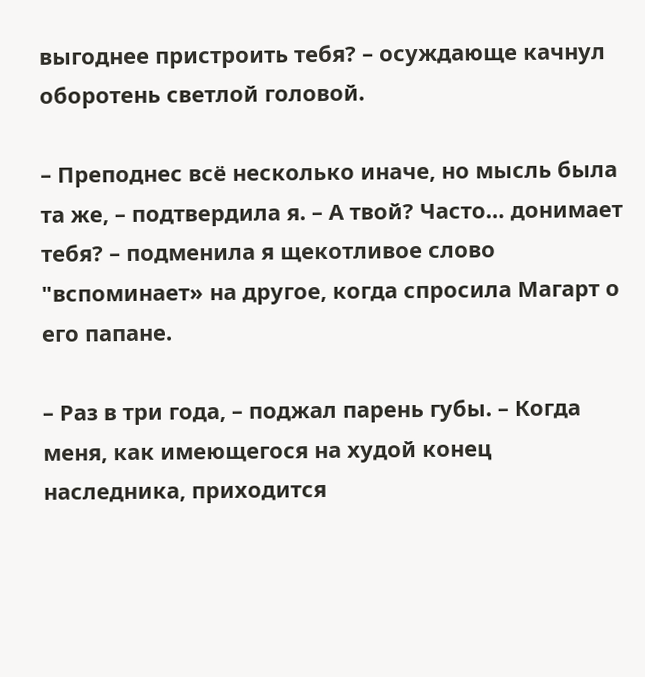выгоднее пристроить тебя? – осуждающе качнул оборотень светлой головой.

– Преподнес всё несколько иначе, но мысль была та же, – подтвердила я. – А твой? Часто… донимает тебя? – подменила я щекотливое слово "вспоминает» на другое, когда спросила Магарт о его папане.

– Раз в три года, – поджал парень губы. – Когда меня, как имеющегося на худой конец наследника, приходится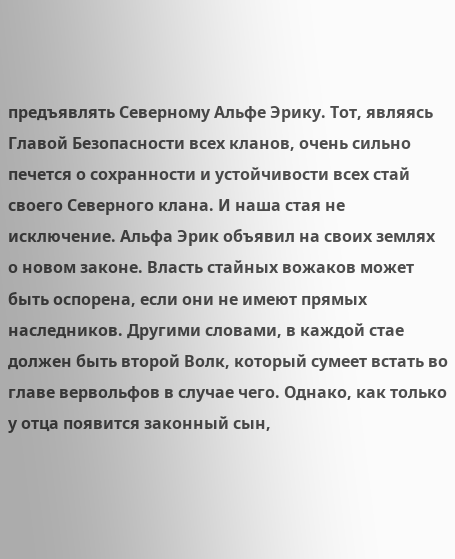предъявлять Северному Альфе Эрику. Тот, являясь Главой Безопасности всех кланов, очень сильно печется о сохранности и устойчивости всех стай своего Северного клана. И наша стая не исключение. Альфа Эрик объявил на своих землях о новом законе. Власть стайных вожаков может быть оспорена, если они не имеют прямых наследников. Другими словами, в каждой стае должен быть второй Волк, который сумеет встать во главе вервольфов в случае чего. Однако, как только у отца появится законный сын,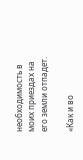необходимость в моих приездах на его земли отпадет.

«Как и во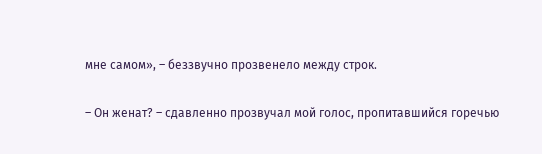мне самом», – беззвучно прозвенело между строк.

– Он женат? – сдавленно прозвучал мой голос, пропитавшийся горечью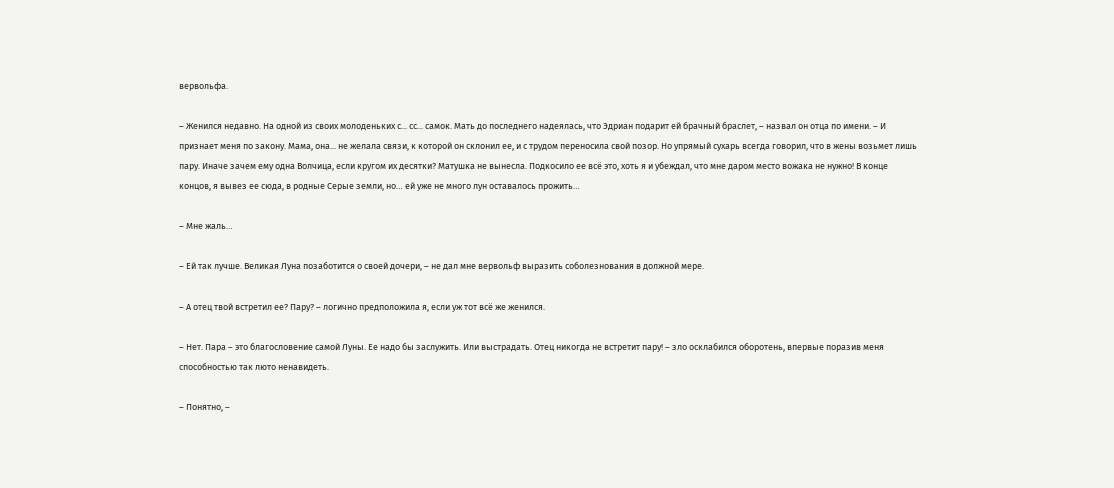вервольфа.

– Женился недавно. На одной из своих молоденьких с... сс... самок. Мать до последнего надеялась, что Эдриан подарит ей брачный браслет, – назвал он отца по имени. – И признает меня по закону. Мама, она... не желала связи, к которой он склонил ее, и с трудом переносила свой позор. Но упрямый сухарь всегда говорил, что в жены возьмет лишь пару. Иначе зачем ему одна Волчица, если кругом их десятки? Матушка не вынесла. Подкосило ее всё это, хоть я и убеждал, что мне даром место вожака не нужно! В конце концов, я вывез ее сюда, в родные Серые земли, но… ей уже не много лун оставалось прожить…

– Мне жаль…

– Ей так лучше. Великая Луна позаботится о своей дочери, – не дал мне вервольф выразить соболезнования в должной мере.

– А отец твой встретил ее? Пару? – логично предположила я, если уж тот всё же женился.

– Нет. Пара – это благословение самой Луны. Ее надо бы заслужить. Или выстрадать. Отец никогда не встретит пару! – зло осклабился оборотень, впервые поразив меня способностью так люто ненавидеть.

– Понятно, –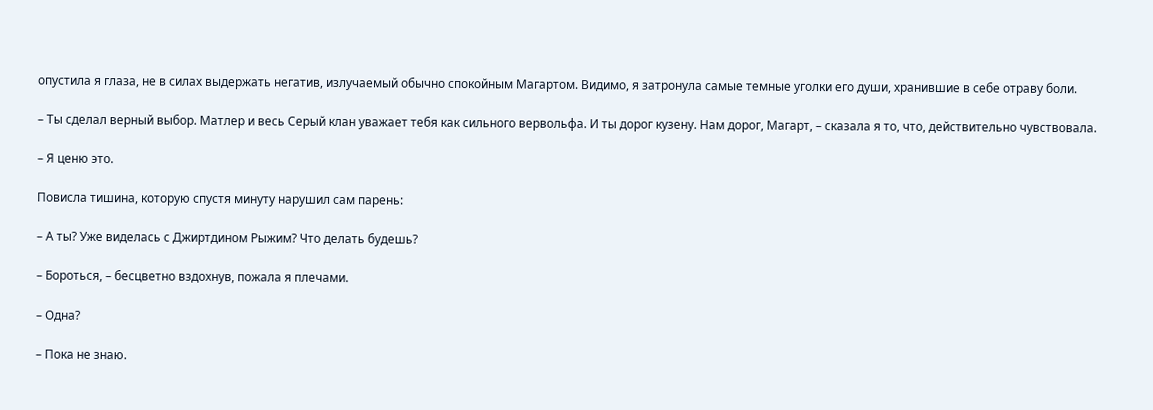опустила я глаза, не в силах выдержать негатив, излучаемый обычно спокойным Магартом. Видимо, я затронула самые темные уголки его души, хранившие в себе отраву боли.

– Ты сделал верный выбор. Матлер и весь Серый клан уважает тебя как сильного вервольфа. И ты дорог кузену. Нам дорог, Магарт, – сказала я то, что, действительно чувствовала.

– Я ценю это.

Повисла тишина, которую спустя минуту нарушил сам парень:

– А ты? Уже виделась с Джиртдином Рыжим? Что делать будешь?

– Бороться, – бесцветно вздохнув, пожала я плечами.

– Одна?

– Пока не знаю.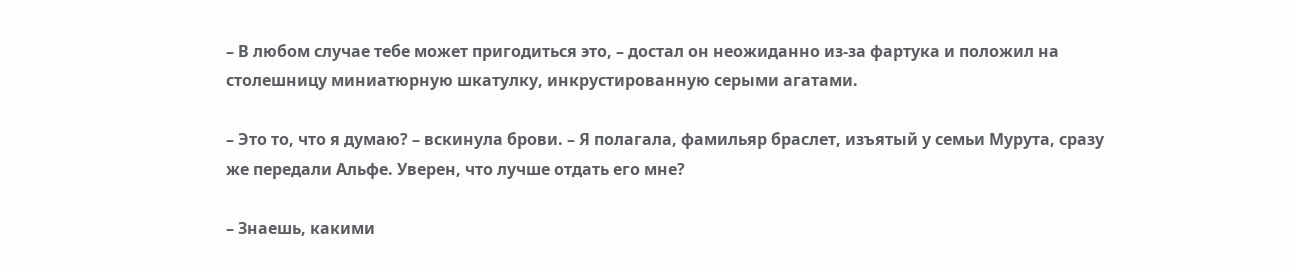– В любом случае тебе может пригодиться это, – достал он неожиданно из-за фартука и положил на столешницу миниатюрную шкатулку, инкрустированную серыми агатами.

– Это то, что я думаю? – вскинула брови. – Я полагала, фамильяр браслет, изъятый у семьи Мурута, сразу же передали Альфе. Уверен, что лучше отдать его мне?

– Знаешь, какими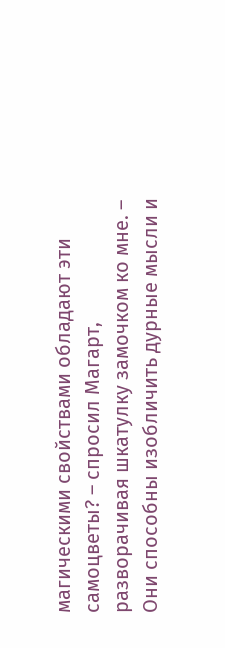магическими свойствами обладают эти самоцветы? – спросил Магарт, разворачивая шкатулку замочком ко мне. – Они способны изобличить дурные мысли и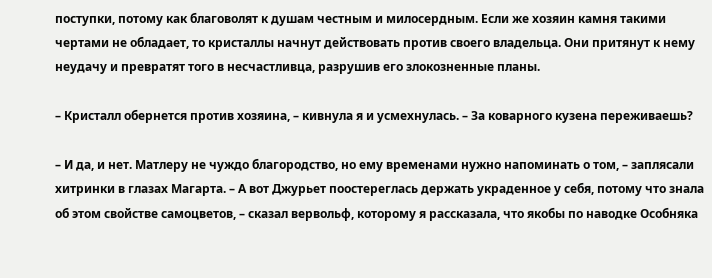поступки, потому как благоволят к душам честным и милосердным. Если же хозяин камня такими чертами не обладает, то кристаллы начнут действовать против своего владельца. Они притянут к нему неудачу и превратят того в несчастливца, разрушив его злокозненные планы.

– Кристалл обернется против хозяина, – кивнула я и усмехнулась. – За коварного кузена переживаешь?

– И да, и нет. Матлеру не чуждо благородство, но ему временами нужно напоминать о том, – заплясали хитринки в глазах Магарта. – А вот Джурьет поостереглась держать украденное у себя, потому что знала об этом свойстве самоцветов, – сказал вервольф, которому я рассказала, что якобы по наводке Особняка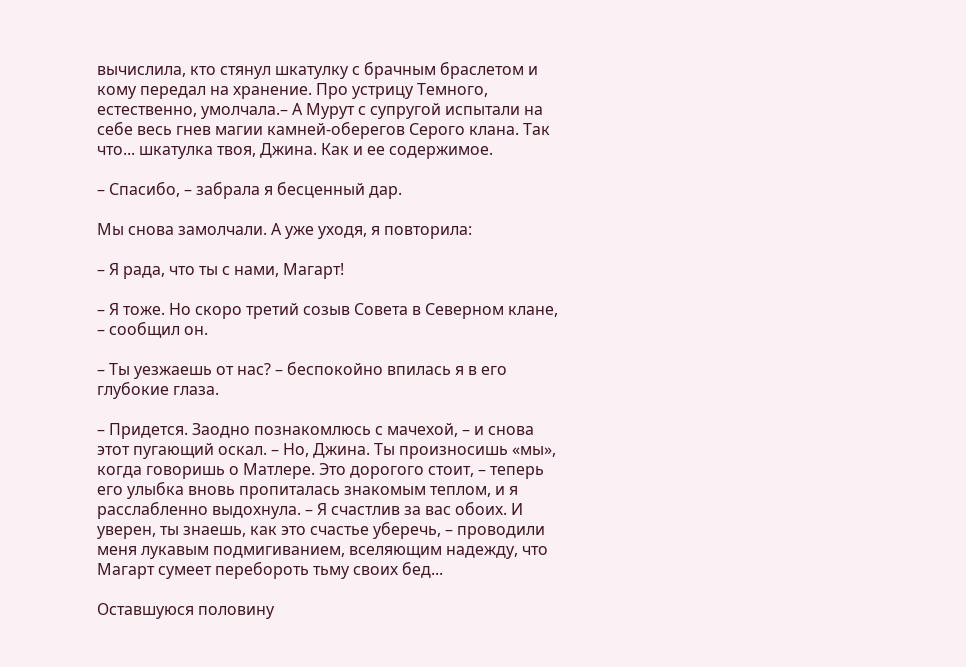вычислила, кто стянул шкатулку с брачным браслетом и кому передал на хранение. Про устрицу Темного, естественно, умолчала.– А Мурут с супругой испытали на себе весь гнев магии камней-оберегов Серого клана. Так что... шкатулка твоя, Джина. Как и ее содержимое.

– Спасибо, – забрала я бесценный дар.

Мы снова замолчали. А уже уходя, я повторила:

– Я рада, что ты с нами, Магарт!

– Я тоже. Но скоро третий созыв Совета в Северном клане, – сообщил он.

– Ты уезжаешь от нас? – беспокойно впилась я в его глубокие глаза.

– Придется. Заодно познакомлюсь с мачехой, – и снова этот пугающий оскал. – Но, Джина. Ты произносишь «мы», когда говоришь о Матлере. Это дорогого стоит, – теперь его улыбка вновь пропиталась знакомым теплом, и я расслабленно выдохнула. – Я счастлив за вас обоих. И уверен, ты знаешь, как это счастье уберечь, – проводили меня лукавым подмигиванием, вселяющим надежду, что Магарт сумеет перебороть тьму своих бед...

Оставшуюся половину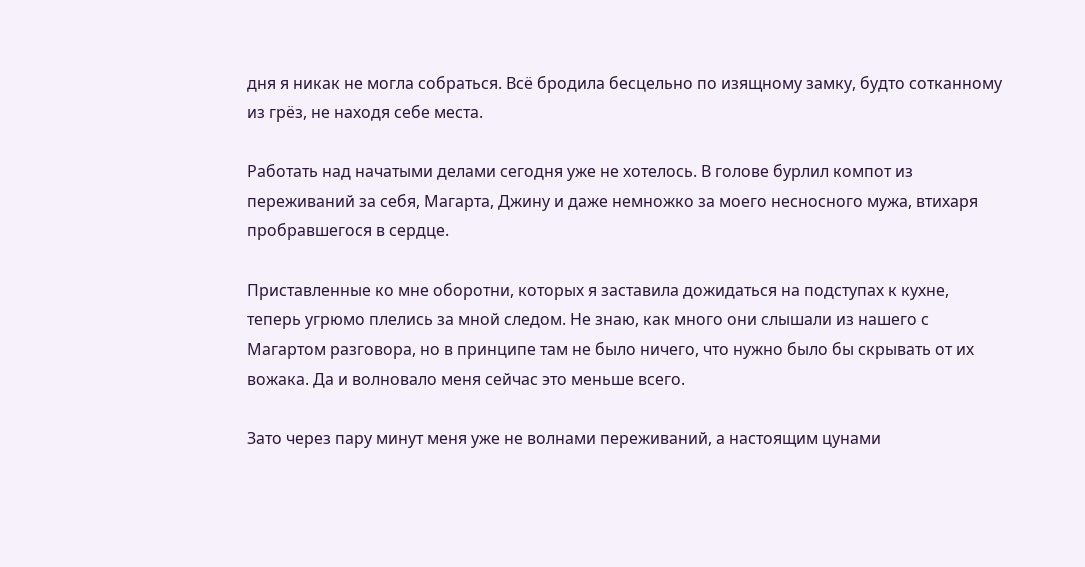дня я никак не могла собраться. Всё бродила бесцельно по изящному замку, будто сотканному из грёз, не находя себе места.

Работать над начатыми делами сегодня уже не хотелось. В голове бурлил компот из переживаний за себя, Магарта, Джину и даже немножко за моего несносного мужа, втихаря пробравшегося в сердце.

Приставленные ко мне оборотни, которых я заставила дожидаться на подступах к кухне, теперь угрюмо плелись за мной следом. Не знаю, как много они слышали из нашего с Магартом разговора, но в принципе там не было ничего, что нужно было бы скрывать от их вожака. Да и волновало меня сейчас это меньше всего.

Зато через пару минут меня уже не волнами переживаний, а настоящим цунами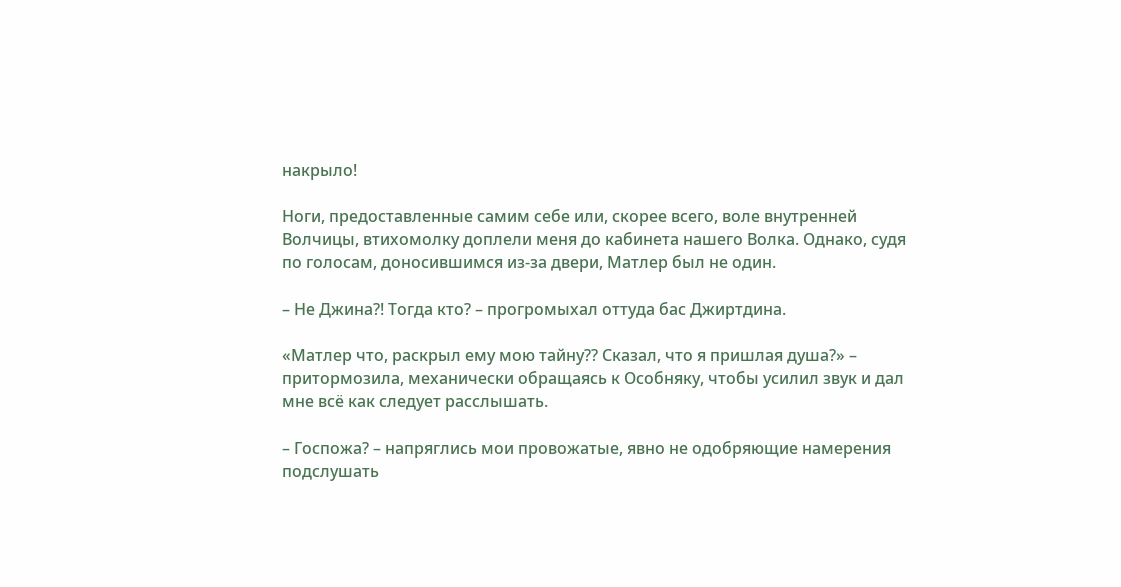накрыло!

Ноги, предоставленные самим себе или, скорее всего, воле внутренней Волчицы, втихомолку доплели меня до кабинета нашего Волка. Однако, судя по голосам, доносившимся из-за двери, Матлер был не один.

– Не Джина?! Тогда кто? – прогромыхал оттуда бас Джиртдина.

«Матлер что, раскрыл ему мою тайну?? Сказал, что я пришлая душа?» – притормозила, механически обращаясь к Особняку, чтобы усилил звук и дал мне всё как следует расслышать.

– Госпожа? – напряглись мои провожатые, явно не одобряющие намерения подслушать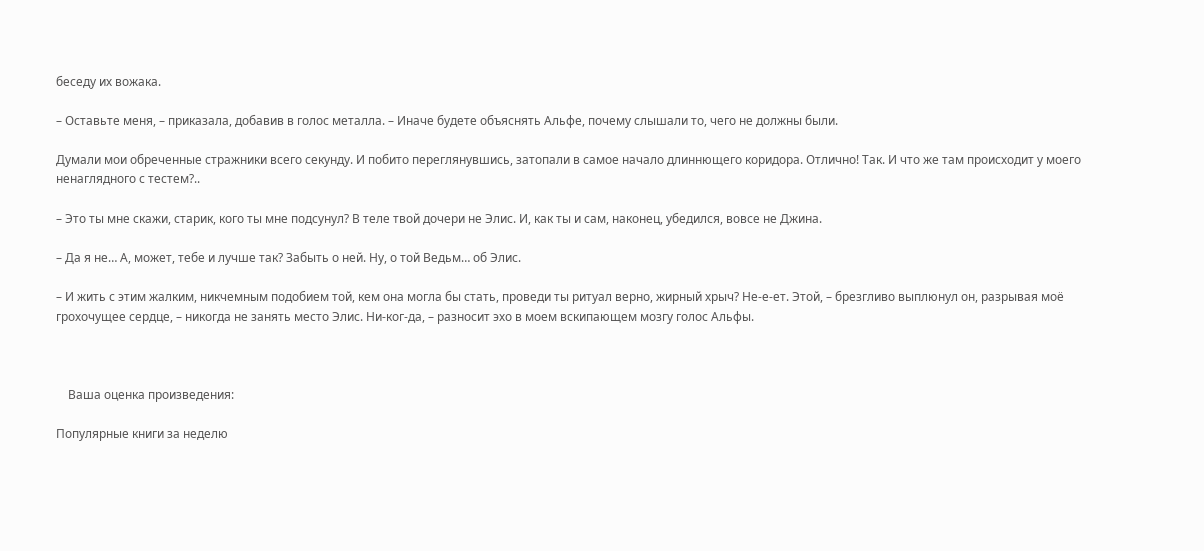беседу их вожака.

– Оставьте меня, – приказала, добавив в голос металла. – Иначе будете объяснять Альфе, почему слышали то, чего не должны были.

Думали мои обреченные стражники всего секунду. И побито переглянувшись, затопали в самое начало длиннющего коридора. Отлично! Так. И что же там происходит у моего ненаглядного с тестем?..

– Это ты мне скажи, старик, кого ты мне подсунул? В теле твой дочери не Элис. И, как ты и сам, наконец, убедился, вовсе не Джина.

– Да я не… А, может, тебе и лучше так? Забыть о ней. Ну, о той Ведьм… об Элис.

– И жить с этим жалким, никчемным подобием той, кем она могла бы стать, проведи ты ритуал верно, жирный хрыч? Не-е-ет. Этой, – брезгливо выплюнул он, разрывая моё грохочущее сердце, – никогда не занять место Элис. Ни-ког-да, – разносит эхо в моем вскипающем мозгу голос Альфы.



    Ваша оценка произведения:

Популярные книги за неделю